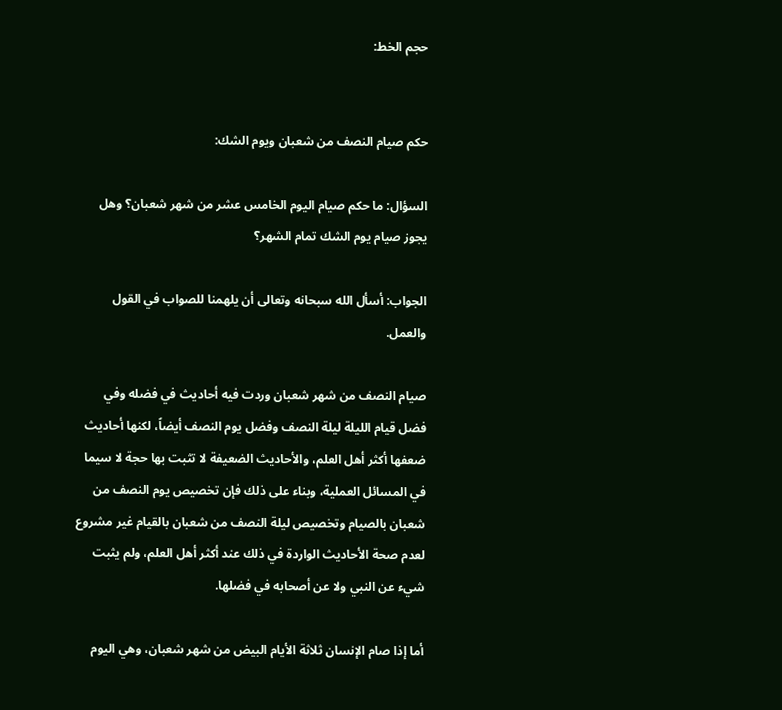حجم الخط:


حكم صيام النصف من شعبان ويوم الشك:

السؤال: ما حكم صيام اليوم الخامس عشر من شهر شعبان؟ وهل يجوز صيام يوم الشك تمام الشهر؟

الجواب: أسأل الله سبحانه وتعالى أن يلهمنا للصواب في القول والعمل.

صيام النصف من شهر شعبان وردت فيه أحاديث في فضله وفي فضل قيام الليلة ليلة النصف وفضل يوم النصف أيضاً، لكنها أحاديث ضعفها أكثر أهل العلم، والأحاديث الضعيفة لا تثبت بها حجة لا سيما في المسائل العملية، وبناء على ذلك فإن تخصيص يوم النصف من شعبان بالصيام وتخصيص ليلة النصف من شعبان بالقيام غير مشروع لعدم صحة الأحاديث الواردة في ذلك عند أكثر أهل العلم، ولم يثبت شيء عن النبي ولا عن أصحابه في فضلها.

أما إذا صام الإنسان ثلاثة الأيام البيض من شهر شعبان، وهي اليوم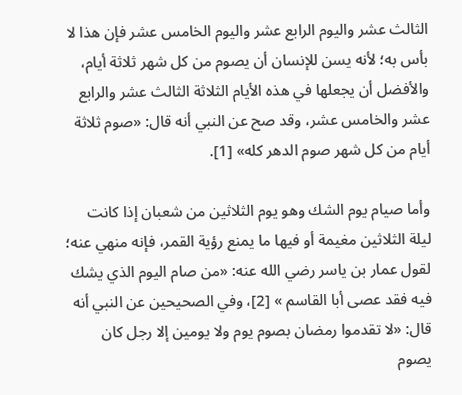الثالث عشر واليوم الرابع عشر واليوم الخامس عشر فإن هذا لا بأس به؛ لأنه يسن للإنسان أن يصوم من كل شهر ثلاثة أيام، والأفضل أن يجعلها في هذه الأيام الثلاثة الثالث عشر والرابع عشر والخامس عشر، وقد صح عن النبي أنه قال: «صوم ثلاثة أيام من كل شهر صوم الدهر كله» [1].

وأما صيام يوم الشك وهو يوم الثلاثين من شعبان إذا كانت ليلة الثلاثين مغيمة أو فيها ما يمنع رؤية القمر، فإنه منهي عنه؛ لقول عمار بن ياسر رضي الله عنه: «من صام اليوم الذي يشك فيه فقد عصى أبا القاسم » [2]، وفي الصحيحين عن النبي أنه قال: «لا تقدموا رمضان بصوم يوم ولا يومين إلا رجل كان يصوم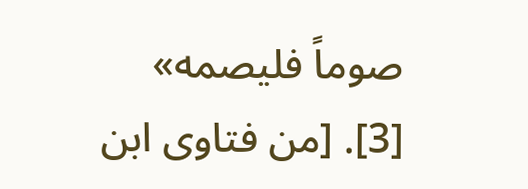صوماً فليصمه» [3]. [من فتاوى ابن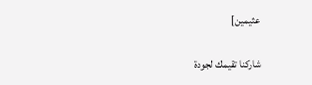عثيمين]

شاركنا تقيمك لجودة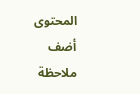المحتوى
أضف ملاحظة